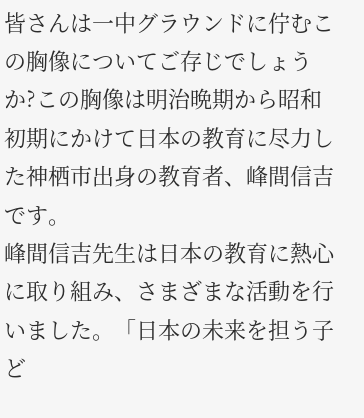皆さんは一中グラウンドに佇むこの胸像についてご存じでしょうか?この胸像は明治晩期から昭和初期にかけて日本の教育に尽力した神栖市出身の教育者、峰間信吉です。
峰間信吉先生は日本の教育に熱心に取り組み、さまざまな活動を行いました。「日本の未来を担う子ど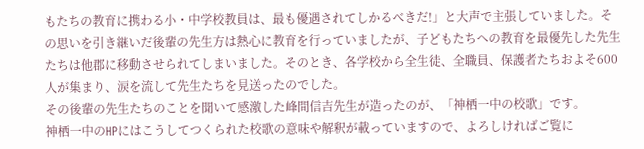もたちの教育に携わる小・中学校教員は、最も優遇されてしかるべきだ!」と大声で主張していました。その思いを引き継いだ後輩の先生方は熱心に教育を行っていましたが、子どもたちへの教育を最優先した先生たちは他郡に移動させられてしまいました。そのとき、各学校から全生徒、全職員、保護者たちおよそ600人が集まり、涙を流して先生たちを見送ったのでした。
その後輩の先生たちのことを聞いて感激した峰間信吉先生が造ったのが、「神栖一中の校歌」です。
神栖一中のHPにはこうしてつくられた校歌の意味や解釈が載っていますので、よろしければご覧に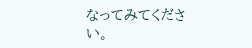なってみてください。